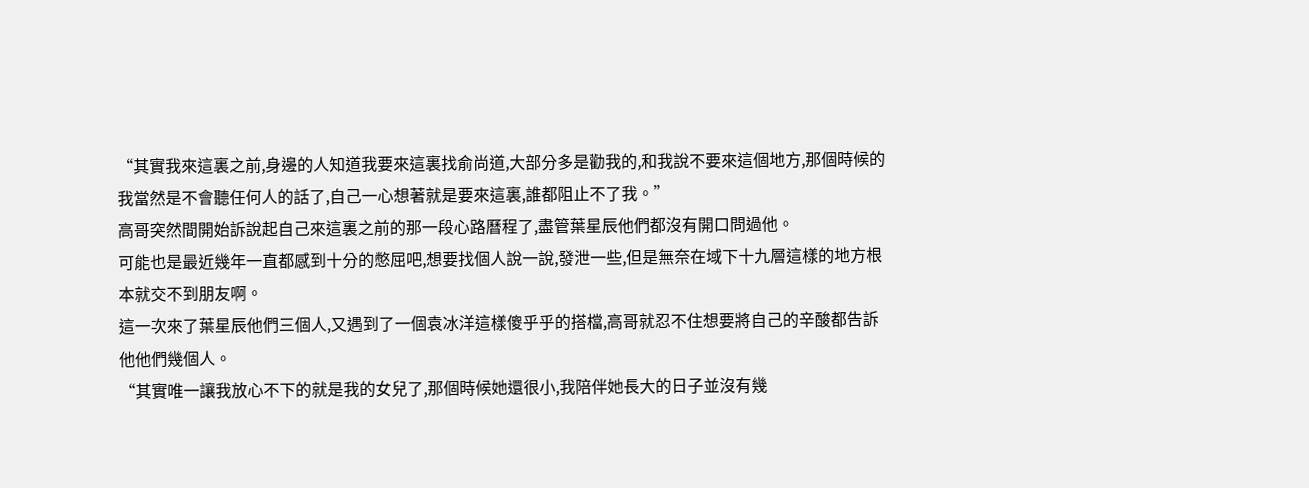“其實我來這裏之前,身邊的人知道我要來這裏找俞尚道,大部分多是勸我的,和我說不要來這個地方,那個時候的我當然是不會聽任何人的話了,自己一心想著就是要來這裏,誰都阻止不了我。”
高哥突然間開始訴說起自己來這裏之前的那一段心路曆程了,盡管葉星辰他們都沒有開口問過他。
可能也是最近幾年一直都感到十分的憋屈吧,想要找個人說一說,發泄一些,但是無奈在域下十九層這樣的地方根本就交不到朋友啊。
這一次來了葉星辰他們三個人,又遇到了一個袁冰洋這樣傻乎乎的搭檔,高哥就忍不住想要將自己的辛酸都告訴他他們幾個人。
“其實唯一讓我放心不下的就是我的女兒了,那個時候她還很小,我陪伴她長大的日子並沒有幾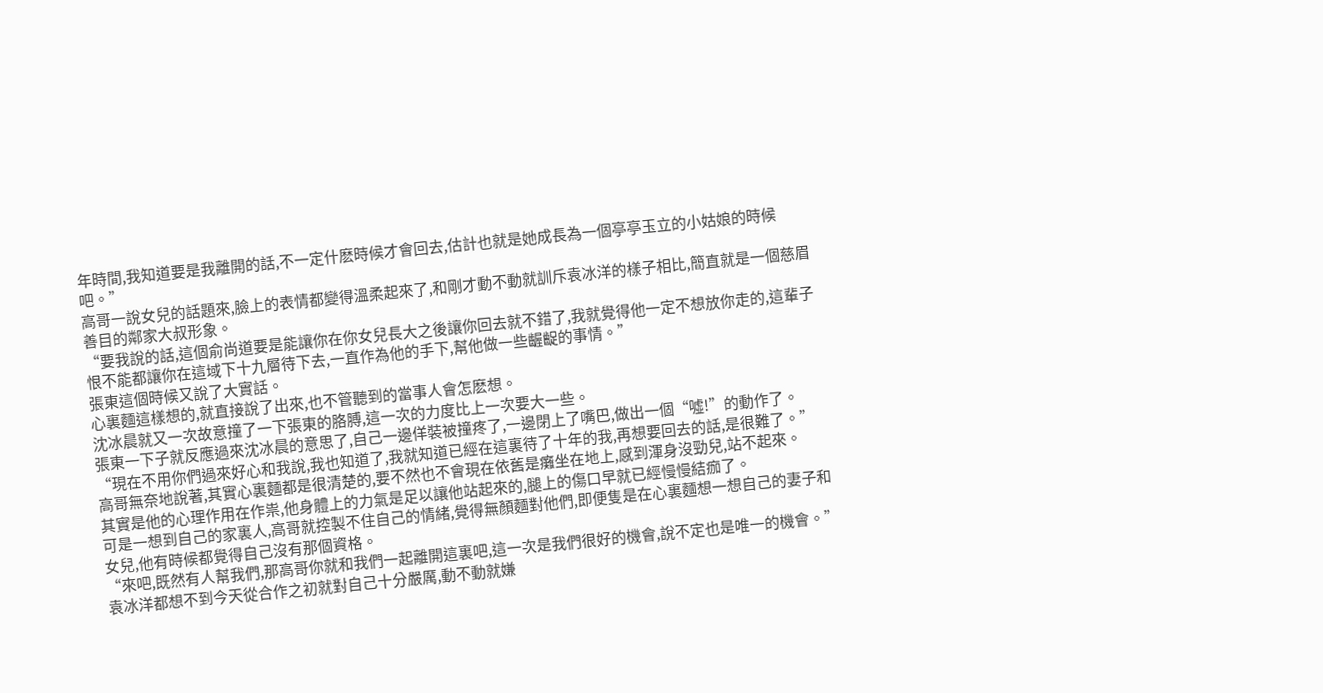年時間,我知道要是我離開的話,不一定什麽時候才會回去,估計也就是她成長為一個亭亭玉立的小姑娘的時候吧。”
高哥一說女兒的話題來,臉上的表情都變得溫柔起來了,和剛才動不動就訓斥袁冰洋的樣子相比,簡直就是一個慈眉善目的鄰家大叔形象。
“要我說的話,這個俞尚道要是能讓你在你女兒長大之後讓你回去就不錯了,我就覺得他一定不想放你走的,這輩子恨不能都讓你在這域下十九層待下去,一直作為他的手下,幫他做一些齷齪的事情。”
張東這個時候又說了大實話。
心裏麵這樣想的,就直接說了出來,也不管聽到的當事人會怎麽想。
沈冰晨就又一次故意撞了一下張東的胳膊,這一次的力度比上一次要大一些。
張東一下子就反應過來沈冰晨的意思了,自己一邊佯裝被撞疼了,一邊閉上了嘴巴,做出一個“噓!”的動作了。
“現在不用你們過來好心和我說,我也知道了,我就知道已經在這裏待了十年的我,再想要回去的話,是很難了。”
高哥無奈地說著,其實心裏麵都是很清楚的,要不然也不會現在依舊是癱坐在地上,感到渾身沒勁兒,站不起來。
其實是他的心理作用在作祟,他身體上的力氣是足以讓他站起來的,腿上的傷口早就已經慢慢結痂了。
可是一想到自己的家裏人,高哥就控製不住自己的情緒,覺得無顏麵對他們,即便隻是在心裏麵想一想自己的妻子和女兒,他有時候都覺得自己沒有那個資格。
“來吧,既然有人幫我們,那高哥你就和我們一起離開這裏吧,這一次是我們很好的機會,說不定也是唯一的機會。”
袁冰洋都想不到今天從合作之初就對自己十分嚴厲,動不動就嫌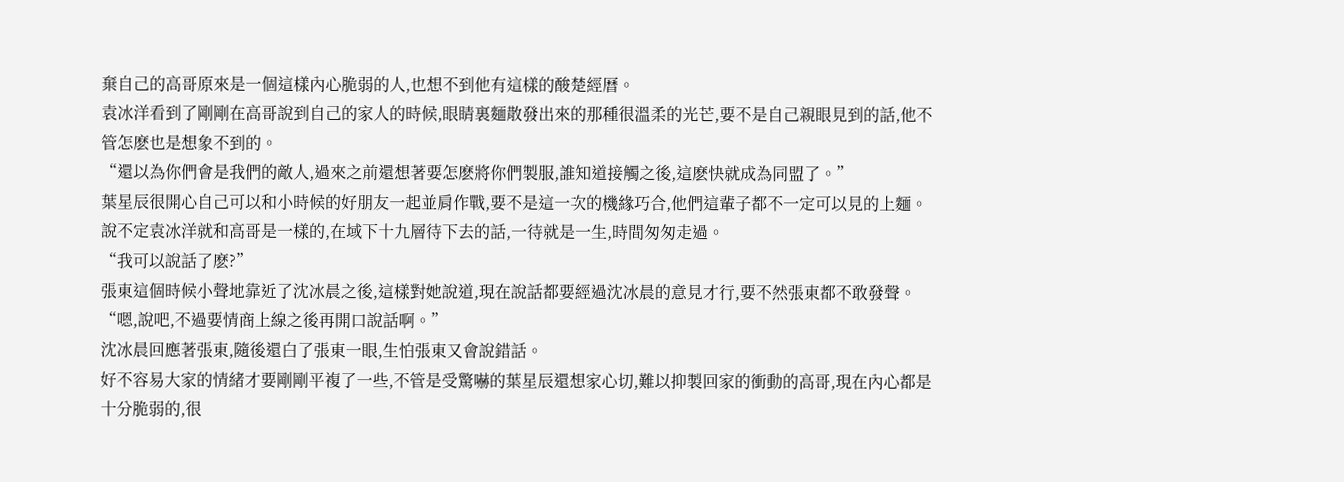棄自己的高哥原來是一個這樣內心脆弱的人,也想不到他有這樣的酸楚經曆。
袁冰洋看到了剛剛在高哥說到自己的家人的時候,眼睛裏麵散發出來的那種很溫柔的光芒,要不是自己親眼見到的話,他不管怎麽也是想象不到的。
“還以為你們會是我們的敵人,過來之前還想著要怎麽將你們製服,誰知道接觸之後,這麽快就成為同盟了。”
葉星辰很開心自己可以和小時候的好朋友一起並肩作戰,要不是這一次的機緣巧合,他們這輩子都不一定可以見的上麵。
說不定袁冰洋就和高哥是一樣的,在域下十九層待下去的話,一待就是一生,時間匆匆走過。
“我可以說話了麽?”
張東這個時候小聲地靠近了沈冰晨之後,這樣對她說道,現在說話都要經過沈冰晨的意見才行,要不然張東都不敢發聲。
“嗯,說吧,不過要情商上線之後再開口說話啊。”
沈冰晨回應著張東,隨後還白了張東一眼,生怕張東又會說錯話。
好不容易大家的情緒才要剛剛平複了一些,不管是受驚嚇的葉星辰還想家心切,難以抑製回家的衝動的高哥,現在內心都是十分脆弱的,很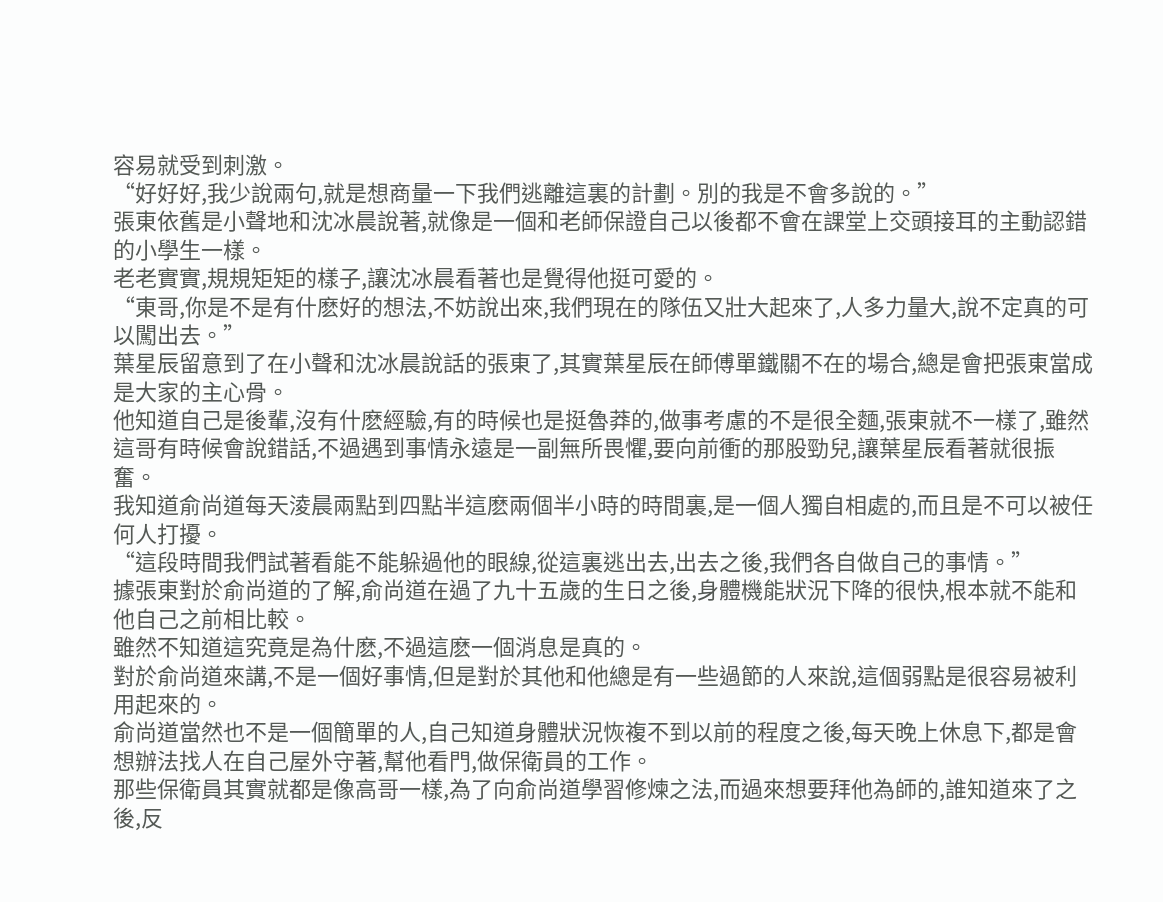容易就受到刺激。
“好好好,我少說兩句,就是想商量一下我們逃離這裏的計劃。別的我是不會多說的。”
張東依舊是小聲地和沈冰晨說著,就像是一個和老師保證自己以後都不會在課堂上交頭接耳的主動認錯的小學生一樣。
老老實實,規規矩矩的樣子,讓沈冰晨看著也是覺得他挺可愛的。
“東哥,你是不是有什麽好的想法,不妨說出來,我們現在的隊伍又壯大起來了,人多力量大,說不定真的可以闖出去。”
葉星辰留意到了在小聲和沈冰晨說話的張東了,其實葉星辰在師傅單鐵關不在的場合,總是會把張東當成是大家的主心骨。
他知道自己是後輩,沒有什麽經驗,有的時候也是挺魯莽的,做事考慮的不是很全麵,張東就不一樣了,雖然這哥有時候會說錯話,不過遇到事情永遠是一副無所畏懼,要向前衝的那股勁兒,讓葉星辰看著就很振奮。
我知道俞尚道每天淩晨兩點到四點半這麽兩個半小時的時間裏,是一個人獨自相處的,而且是不可以被任何人打擾。
“這段時間我們試著看能不能躲過他的眼線,從這裏逃出去,出去之後,我們各自做自己的事情。”
據張東對於俞尚道的了解,俞尚道在過了九十五歲的生日之後,身體機能狀況下降的很快,根本就不能和他自己之前相比較。
雖然不知道這究竟是為什麽,不過這麽一個消息是真的。
對於俞尚道來講,不是一個好事情,但是對於其他和他總是有一些過節的人來說,這個弱點是很容易被利用起來的。
俞尚道當然也不是一個簡單的人,自己知道身體狀況恢複不到以前的程度之後,每天晚上休息下,都是會想辦法找人在自己屋外守著,幫他看門,做保衛員的工作。
那些保衛員其實就都是像高哥一樣,為了向俞尚道學習修煉之法,而過來想要拜他為師的,誰知道來了之後,反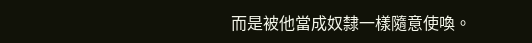而是被他當成奴隸一樣隨意使喚。